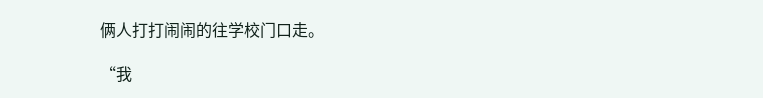俩人打打闹闹的往学校门口走。

“我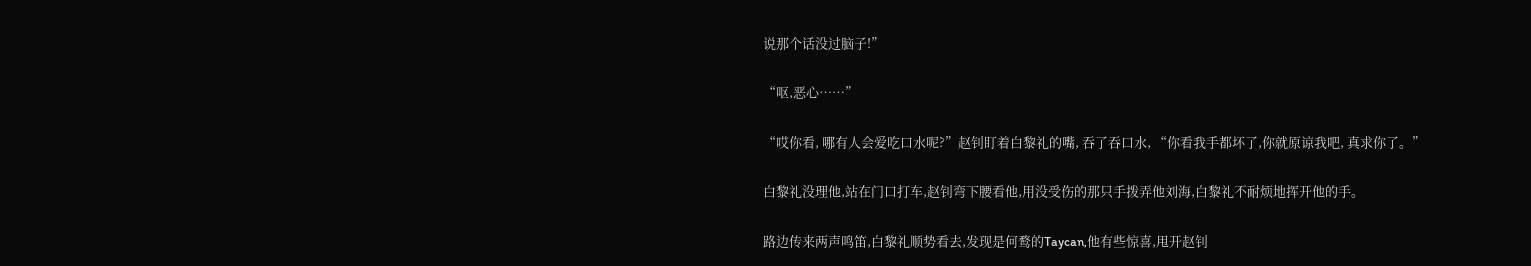说那个话没过脑子!”

“呕,恶心……”

“哎你看, 哪有人会爱吃口水呢?”赵钊盯着白黎礼的嘴, 吞了吞口水, “你看我手都坏了,你就原谅我吧, 真求你了。”

白黎礼没理他,站在门口打车,赵钊弯下腰看他,用没受伤的那只手拨弄他刘海,白黎礼不耐烦地挥开他的手。

路边传来两声鸣笛,白黎礼顺势看去,发现是何鹜的Taycan,他有些惊喜,甩开赵钊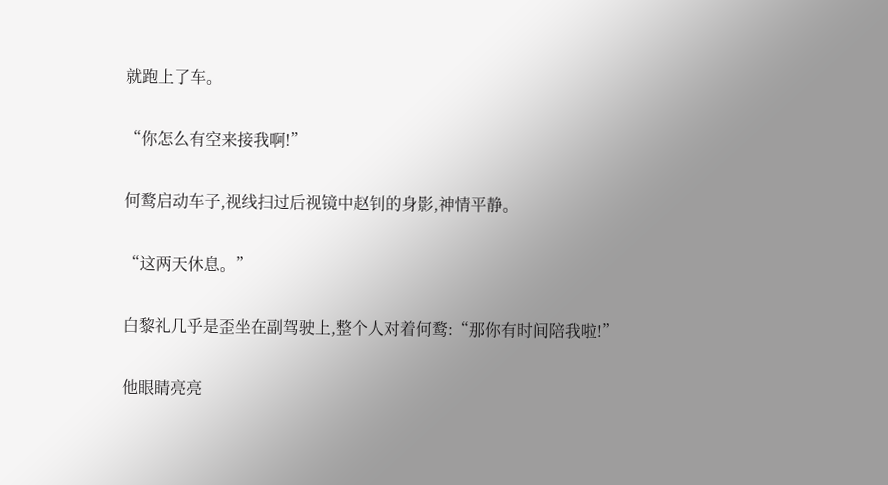就跑上了车。

“你怎么有空来接我啊!”

何鹜启动车子,视线扫过后视镜中赵钊的身影,神情平静。

“这两天休息。”

白黎礼几乎是歪坐在副驾驶上,整个人对着何鹜:“那你有时间陪我啦!”

他眼睛亮亮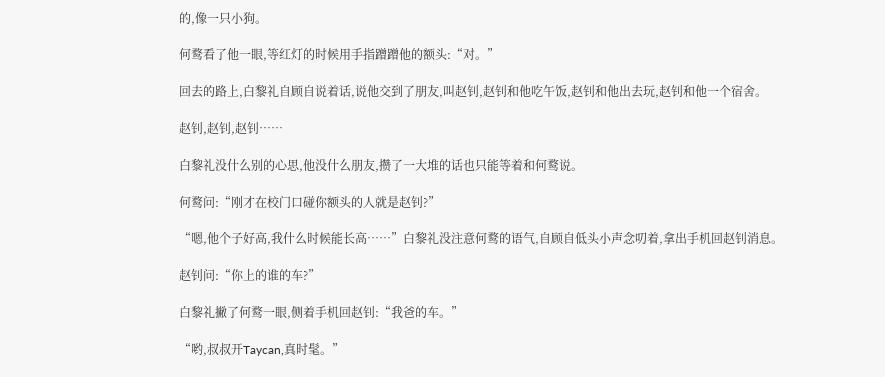的,像一只小狗。

何鹜看了他一眼,等红灯的时候用手指蹭蹭他的额头:“对。”

回去的路上,白黎礼自顾自说着话,说他交到了朋友,叫赵钊,赵钊和他吃午饭,赵钊和他出去玩,赵钊和他一个宿舍。

赵钊,赵钊,赵钊……

白黎礼没什么别的心思,他没什么朋友,攒了一大堆的话也只能等着和何鹜说。

何鹜问:“刚才在校门口碰你额头的人就是赵钊?”

“嗯,他个子好高,我什么时候能长高……”白黎礼没注意何鹜的语气,自顾自低头小声念叨着,拿出手机回赵钊消息。

赵钊问:“你上的谁的车?”

白黎礼撇了何鹜一眼,侧着手机回赵钊:“我爸的车。”

“哟,叔叔开Taycan,真时髦。”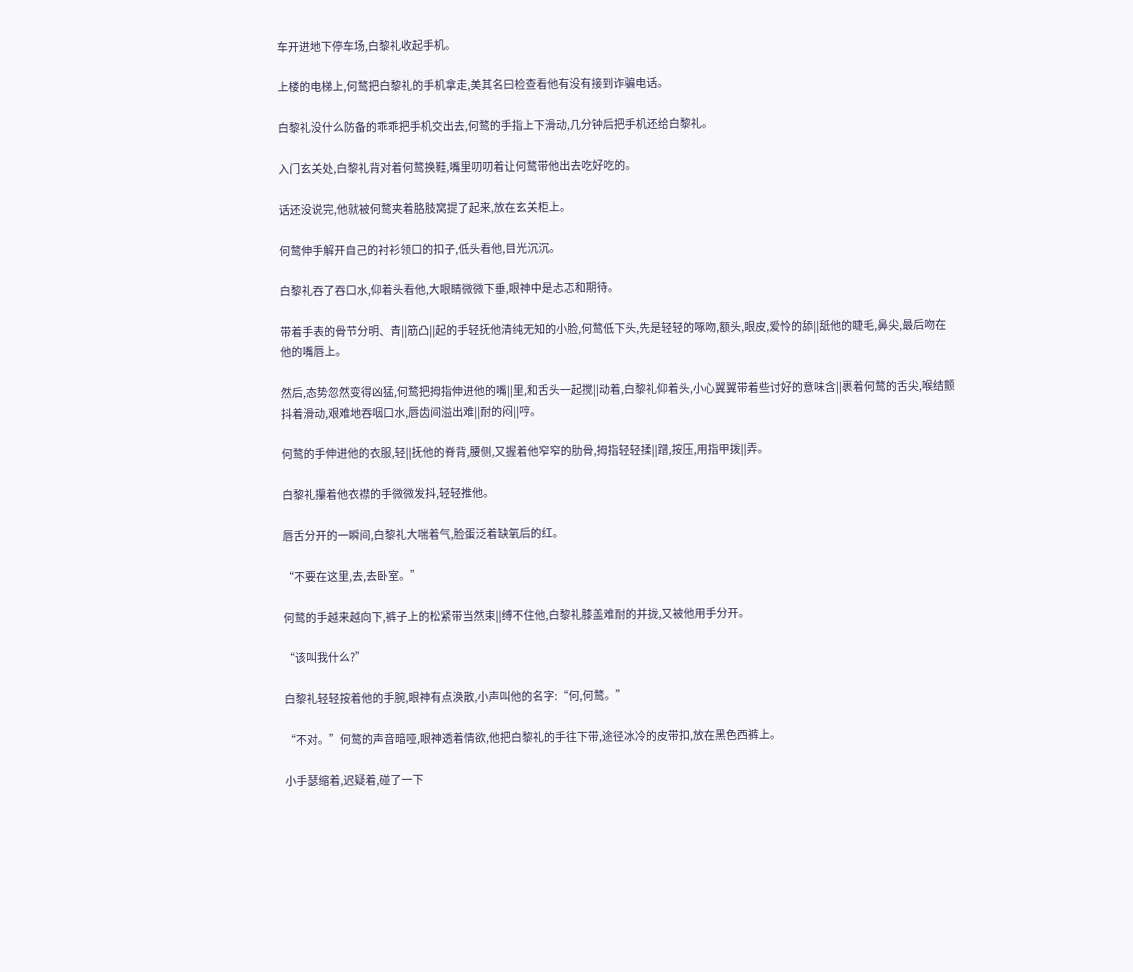车开进地下停车场,白黎礼收起手机。

上楼的电梯上,何鹜把白黎礼的手机拿走,美其名曰检查看他有没有接到诈骗电话。

白黎礼没什么防备的乖乖把手机交出去,何鹜的手指上下滑动,几分钟后把手机还给白黎礼。

入门玄关处,白黎礼背对着何鹜换鞋,嘴里叨叨着让何鹜带他出去吃好吃的。

话还没说完,他就被何鹜夹着胳肢窝提了起来,放在玄关柜上。

何鹜伸手解开自己的衬衫领口的扣子,低头看他,目光沉沉。

白黎礼吞了吞口水,仰着头看他,大眼睛微微下垂,眼神中是忐忑和期待。

带着手表的骨节分明、青||筋凸||起的手轻抚他清纯无知的小脸,何鹜低下头,先是轻轻的啄吻,额头,眼皮,爱怜的舔||舐他的睫毛,鼻尖,最后吻在他的嘴唇上。

然后,态势忽然变得凶猛,何鹜把拇指伸进他的嘴||里,和舌头一起搅||动着,白黎礼仰着头,小心翼翼带着些讨好的意味含||裹着何鹜的舌尖,喉结颤抖着滑动,艰难地吞咽口水,唇齿间溢出难||耐的闷||哼。

何鹜的手伸进他的衣服,轻||抚他的脊背,腰侧,又握着他窄窄的肋骨,拇指轻轻揉||蹭,按压,用指甲拨||弄。

白黎礼攥着他衣襟的手微微发抖,轻轻推他。

唇舌分开的一瞬间,白黎礼大喘着气,脸蛋泛着缺氧后的红。

“不要在这里,去,去卧室。”

何鹜的手越来越向下,裤子上的松紧带当然束||缚不住他,白黎礼膝盖难耐的并拢,又被他用手分开。

“该叫我什么?”

白黎礼轻轻按着他的手腕,眼神有点涣散,小声叫他的名字:“何,何鹜。”

“不对。”何鹜的声音暗哑,眼神透着情欲,他把白黎礼的手往下带,途径冰冷的皮带扣,放在黑色西裤上。

小手瑟缩着,迟疑着,碰了一下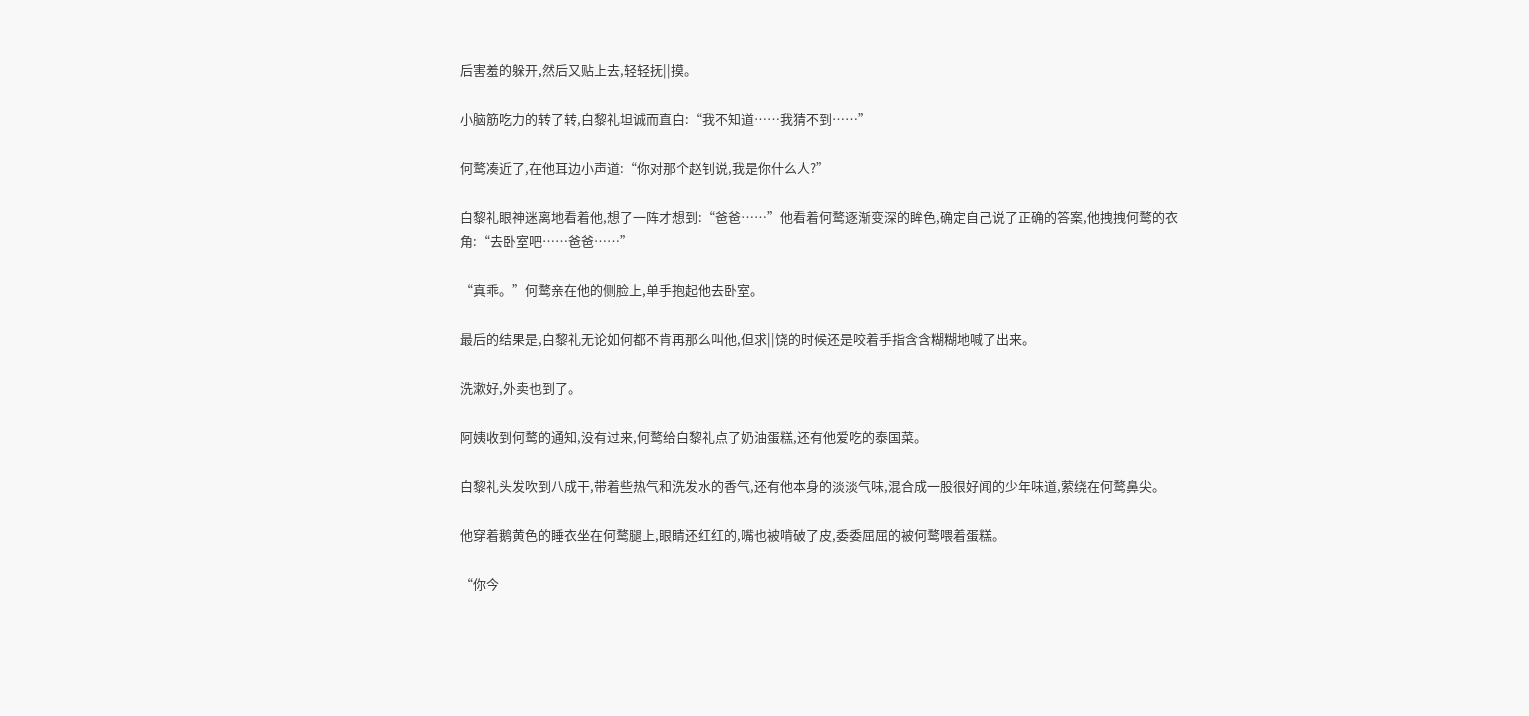后害羞的躲开,然后又贴上去,轻轻抚||摸。

小脑筋吃力的转了转,白黎礼坦诚而直白:“我不知道……我猜不到……”

何鹜凑近了,在他耳边小声道:“你对那个赵钊说,我是你什么人?”

白黎礼眼神迷离地看着他,想了一阵才想到:“爸爸……”他看着何鹜逐渐变深的眸色,确定自己说了正确的答案,他拽拽何鹜的衣角:“去卧室吧……爸爸……”

“真乖。”何鹜亲在他的侧脸上,单手抱起他去卧室。

最后的结果是,白黎礼无论如何都不肯再那么叫他,但求||饶的时候还是咬着手指含含糊糊地喊了出来。

洗漱好,外卖也到了。

阿姨收到何鹜的通知,没有过来,何鹜给白黎礼点了奶油蛋糕,还有他爱吃的泰国菜。

白黎礼头发吹到八成干,带着些热气和洗发水的香气,还有他本身的淡淡气味,混合成一股很好闻的少年味道,萦绕在何鹜鼻尖。

他穿着鹅黄色的睡衣坐在何鹜腿上,眼睛还红红的,嘴也被啃破了皮,委委屈屈的被何鹜喂着蛋糕。

“你今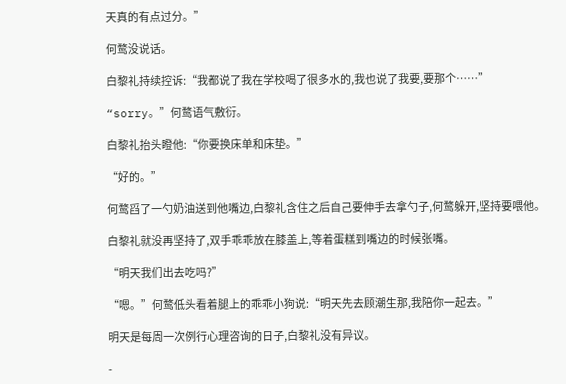天真的有点过分。”

何鹜没说话。

白黎礼持续控诉:“我都说了我在学校喝了很多水的,我也说了我要,要那个……”

“sorry。”何鹜语气敷衍。

白黎礼抬头瞪他:“你要换床单和床垫。”

“好的。”

何鹜舀了一勺奶油送到他嘴边,白黎礼含住之后自己要伸手去拿勺子,何鹜躲开,坚持要喂他。

白黎礼就没再坚持了,双手乖乖放在膝盖上,等着蛋糕到嘴边的时候张嘴。

“明天我们出去吃吗?”

“嗯。”何鹜低头看着腿上的乖乖小狗说:“明天先去顾潮生那,我陪你一起去。”

明天是每周一次例行心理咨询的日子,白黎礼没有异议。

-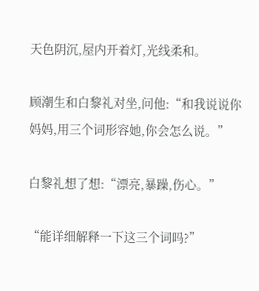天色阴沉,屋内开着灯,光线柔和。

顾潮生和白黎礼对坐,问他:“和我说说你妈妈,用三个词形容她,你会怎么说。”

白黎礼想了想:“漂亮,暴躁,伤心。”

“能详细解释一下这三个词吗?”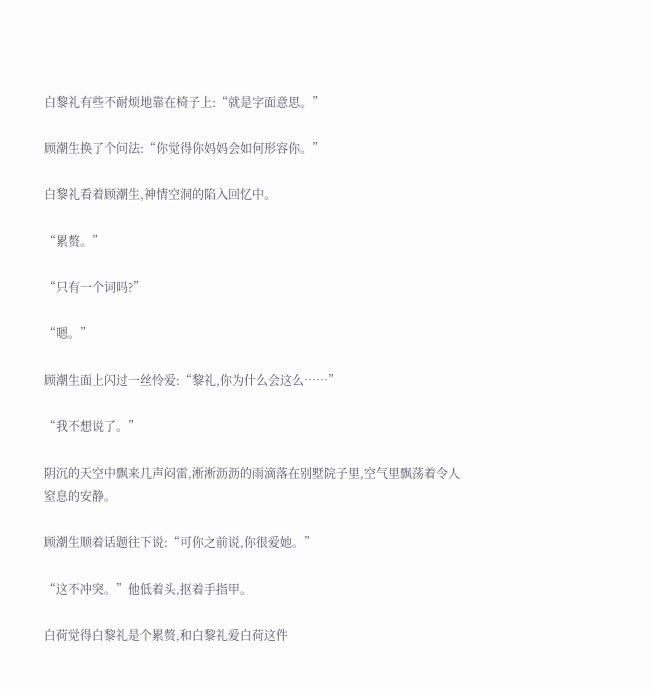白黎礼有些不耐烦地靠在椅子上:“就是字面意思。”

顾潮生换了个问法:“你觉得你妈妈会如何形容你。”

白黎礼看着顾潮生,神情空洞的陷入回忆中。

“累赘。”

“只有一个词吗?”

“嗯。”

顾潮生面上闪过一丝怜爱:“黎礼,你为什么会这么……”

“我不想说了。”

阴沉的天空中飘来几声闷雷,淅淅沥沥的雨滴落在别墅院子里,空气里飘荡着令人窒息的安静。

顾潮生顺着话题往下说:“可你之前说,你很爱她。”

“这不冲突。”他低着头,抠着手指甲。

白荷觉得白黎礼是个累赘,和白黎礼爱白荷这件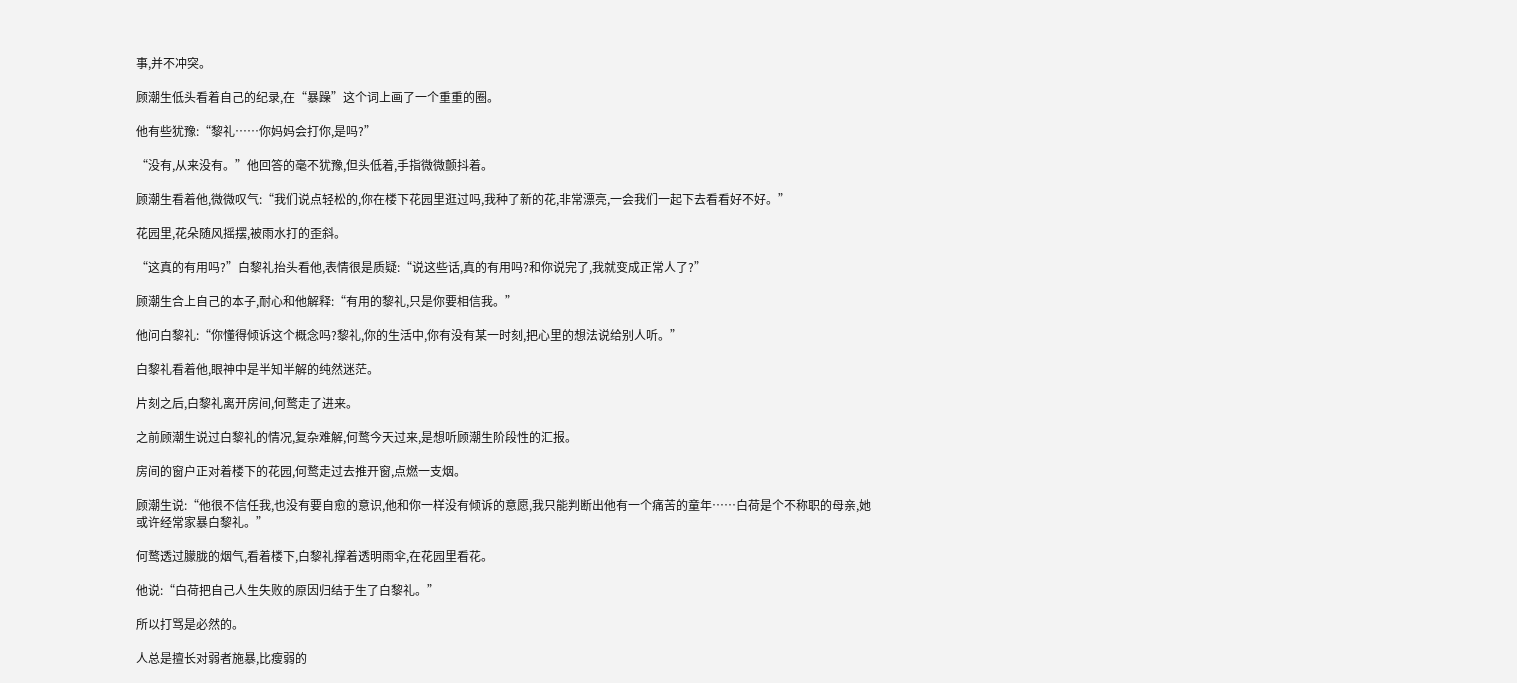事,并不冲突。

顾潮生低头看着自己的纪录,在“暴躁”这个词上画了一个重重的圈。

他有些犹豫:“黎礼……你妈妈会打你,是吗?”

“没有,从来没有。”他回答的毫不犹豫,但头低着,手指微微颤抖着。

顾潮生看着他,微微叹气:“我们说点轻松的,你在楼下花园里逛过吗,我种了新的花,非常漂亮,一会我们一起下去看看好不好。”

花园里,花朵随风摇摆,被雨水打的歪斜。

“这真的有用吗?”白黎礼抬头看他,表情很是质疑:“说这些话,真的有用吗?和你说完了,我就变成正常人了?”

顾潮生合上自己的本子,耐心和他解释:“有用的黎礼,只是你要相信我。”

他问白黎礼:“你懂得倾诉这个概念吗?黎礼,你的生活中,你有没有某一时刻,把心里的想法说给别人听。”

白黎礼看着他,眼神中是半知半解的纯然迷茫。

片刻之后,白黎礼离开房间,何鹜走了进来。

之前顾潮生说过白黎礼的情况,复杂难解,何鹜今天过来,是想听顾潮生阶段性的汇报。

房间的窗户正对着楼下的花园,何鹜走过去推开窗,点燃一支烟。

顾潮生说:“他很不信任我,也没有要自愈的意识,他和你一样没有倾诉的意愿,我只能判断出他有一个痛苦的童年……白荷是个不称职的母亲,她或许经常家暴白黎礼。”

何鹜透过朦胧的烟气,看着楼下,白黎礼撑着透明雨伞,在花园里看花。

他说:“白荷把自己人生失败的原因归结于生了白黎礼。”

所以打骂是必然的。

人总是擅长对弱者施暴,比瘦弱的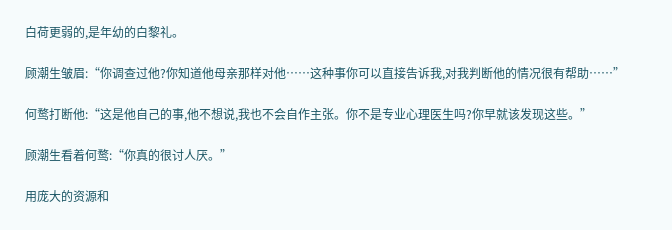白荷更弱的,是年幼的白黎礼。

顾潮生皱眉:“你调查过他?你知道他母亲那样对他……这种事你可以直接告诉我,对我判断他的情况很有帮助……”

何鹜打断他:“这是他自己的事,他不想说,我也不会自作主张。你不是专业心理医生吗?你早就该发现这些。”

顾潮生看着何鹜:“你真的很讨人厌。”

用庞大的资源和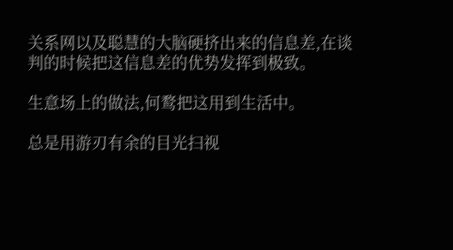关系网以及聪慧的大脑硬挤出来的信息差,在谈判的时候把这信息差的优势发挥到极致。

生意场上的做法,何鹜把这用到生活中。

总是用游刃有余的目光扫视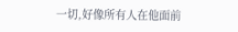一切,好像所有人在他面前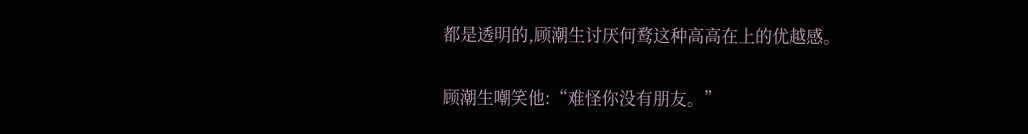都是透明的,顾潮生讨厌何鹜这种高高在上的优越感。

顾潮生嘲笑他:“难怪你没有朋友。”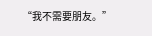“我不需要朋友。”